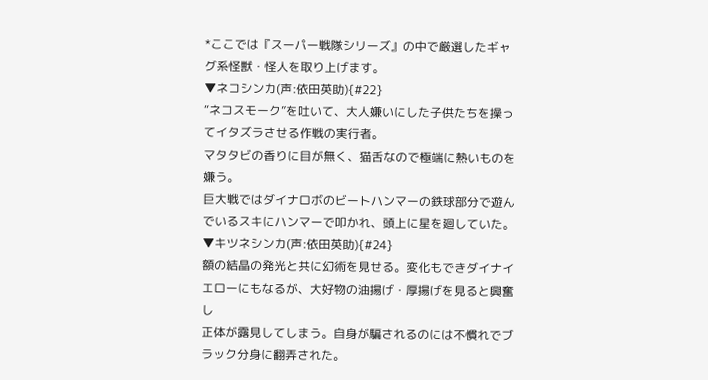*ここでは『スーパー戦隊シリーズ』の中で厳選したギャグ系怪獣・怪人を取り上げます。
▼ネコシンカ(声:依田英助){#22}
“ネコスモーク”を吐いて、大人嫌いにした子供たちを操ってイタズラさせる作戦の実行者。
マタタビの香りに目が無く、猫舌なので極端に熱いものを嫌う。
巨大戦ではダイナロボのビートハンマーの鉄球部分で遊んでいるスキにハンマーで叩かれ、頭上に星を廻していた。
▼キツネシンカ(声:依田英助){#24}
額の結晶の発光と共に幻術を見せる。変化もできダイナイエローにもなるが、大好物の油揚げ・厚揚げを見ると興奮し
正体が露見してしまう。自身が騙されるのには不慣れでブラック分身に翻弄された。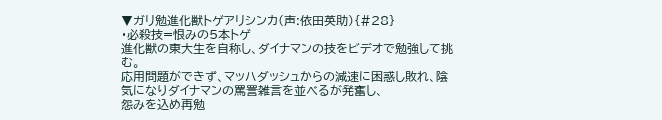▼ガリ勉進化獣トゲアリシンカ(声:依田英助){#28}
・必殺技=恨みの5本トゲ
進化獣の東大生を自称し、ダイナマンの技をビデオで勉強して挑む。
応用問題ができず、マッハダッシュからの減速に困惑し敗れ、陰気になりダイナマンの罵詈雑言を並べるが発奮し、
怨みを込め再勉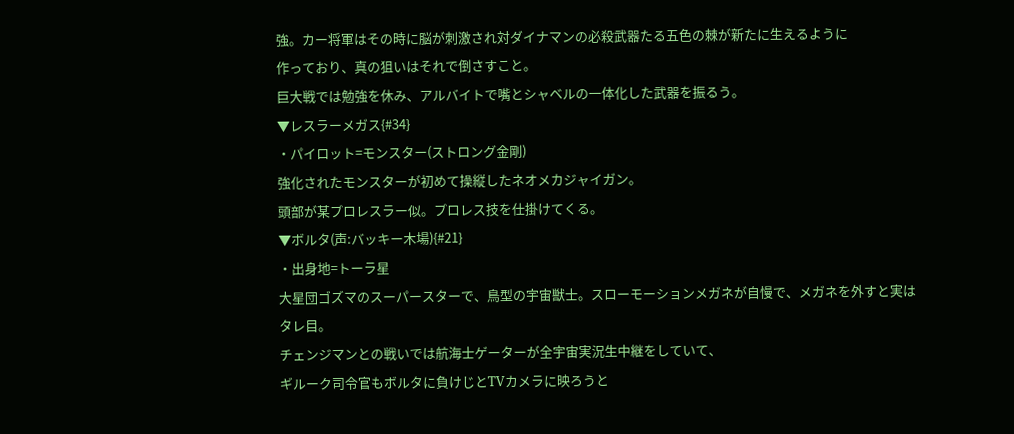強。カー将軍はその時に脳が刺激され対ダイナマンの必殺武器たる五色の棘が新たに生えるように
作っており、真の狙いはそれで倒さすこと。
巨大戦では勉強を休み、アルバイトで嘴とシャベルの一体化した武器を振るう。
▼レスラーメガス{#34}
・パイロット=モンスター(ストロング金剛)
強化されたモンスターが初めて操縦したネオメカジャイガン。
頭部が某プロレスラー似。プロレス技を仕掛けてくる。
▼ボルタ(声:バッキー木場){#21}
・出身地=トーラ星
大星団ゴズマのスーパースターで、鳥型の宇宙獣士。スローモーションメガネが自慢で、メガネを外すと実はタレ目。
チェンジマンとの戦いでは航海士ゲーターが全宇宙実況生中継をしていて、
ギルーク司令官もボルタに負けじとTVカメラに映ろうと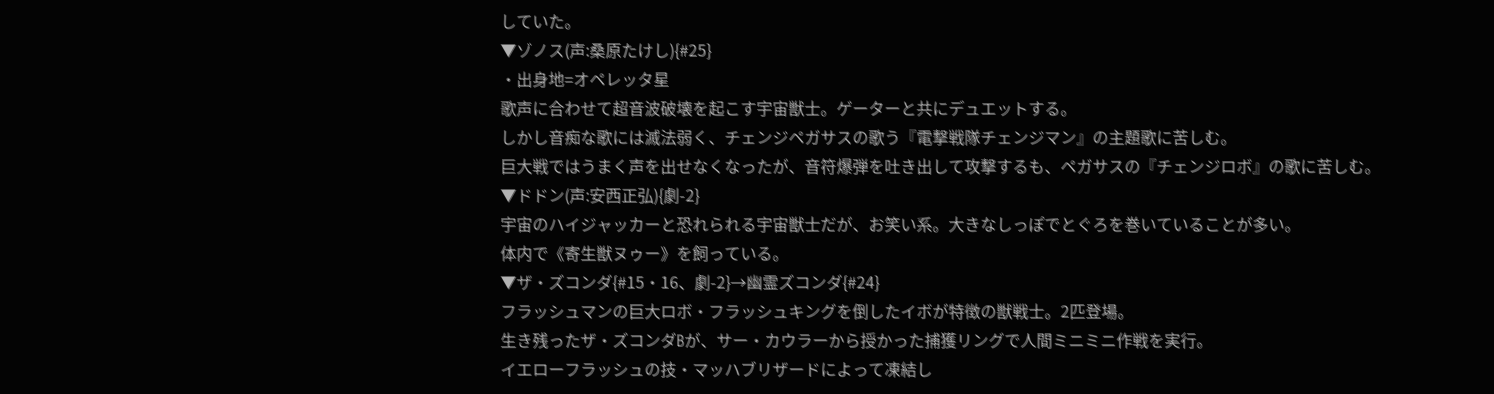していた。
▼ゾノス(声:桑原たけし){#25}
・出身地=オペレッタ星
歌声に合わせて超音波破壊を起こす宇宙獣士。ゲーターと共にデュエットする。
しかし音痴な歌には滅法弱く、チェンジペガサスの歌う『電撃戦隊チェンジマン』の主題歌に苦しむ。
巨大戦ではうまく声を出せなくなったが、音符爆弾を吐き出して攻撃するも、ペガサスの『チェンジロボ』の歌に苦しむ。
▼ドドン(声:安西正弘){劇-2}
宇宙のハイジャッカーと恐れられる宇宙獣士だが、お笑い系。大きなしっぽでとぐろを巻いていることが多い。
体内で《寄生獣ヌゥー》を飼っている。
▼ザ・ズコンダ{#15・16、劇-2}→幽霊ズコンダ{#24}
フラッシュマンの巨大ロボ・フラッシュキングを倒したイボが特徴の獣戦士。2匹登場。
生き残ったザ・ズコンダBが、サー・カウラーから授かった捕獲リングで人間ミニミニ作戦を実行。
イエローフラッシュの技・マッハブリザードによって凍結し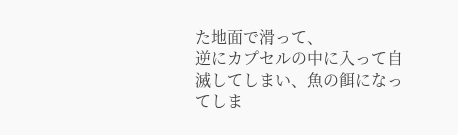た地面で滑って、
逆にカプセルの中に入って自滅してしまい、魚の餌になってしま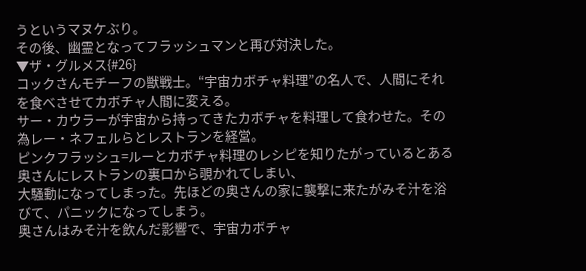うというマヌケぶり。
その後、幽霊となってフラッシュマンと再び対決した。
▼ザ・グルメス{#26}
コックさんモチーフの獣戦士。“宇宙カボチャ料理”の名人で、人間にそれを食べさせてカボチャ人間に変える。
サー・カウラーが宇宙から持ってきたカボチャを料理して食わせた。その為レー・ネフェルらとレストランを経営。
ピンクフラッシュ=ルーとカボチャ料理のレシピを知りたがっているとある奥さんにレストランの裏口から覗かれてしまい、
大騒動になってしまった。先ほどの奥さんの家に襲撃に来たがみそ汁を浴びて、パニックになってしまう。
奥さんはみそ汁を飲んだ影響で、宇宙カボチャ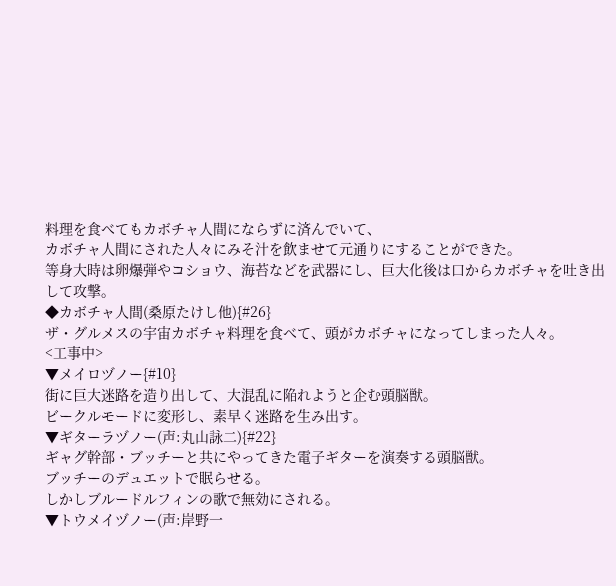料理を食べてもカボチャ人間にならずに済んでいて、
カボチャ人間にされた人々にみそ汁を飲ませて元通りにすることができた。
等身大時は卵爆弾やコショウ、海苔などを武器にし、巨大化後は口からカボチャを吐き出して攻撃。
◆カボチャ人間(桑原たけし他){#26}
ザ・グルメスの宇宙カボチャ料理を食べて、頭がカボチャになってしまった人々。
<工事中>
▼メイロヅノー{#10}
街に巨大迷路を造り出して、大混乱に陥れようと企む頭脳獣。
ビークルモードに変形し、素早く迷路を生み出す。
▼ギターラヅノー(声:丸山詠二){#22}
ギャグ幹部・ブッチーと共にやってきた電子ギターを演奏する頭脳獣。
ブッチーのデュエットで眠らせる。
しかしブルードルフィンの歌で無効にされる。
▼トウメイヅノー(声:岸野一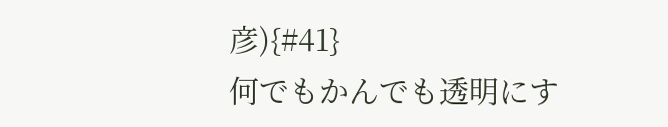彦){#41}
何でもかんでも透明にす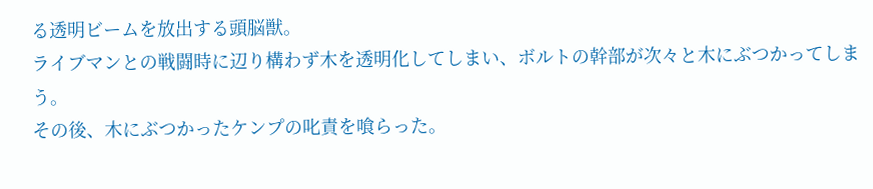る透明ビームを放出する頭脳獣。
ライブマンとの戦闘時に辺り構わず木を透明化してしまい、ボルトの幹部が次々と木にぶつかってしまう。
その後、木にぶつかったケンプの叱責を喰らった。